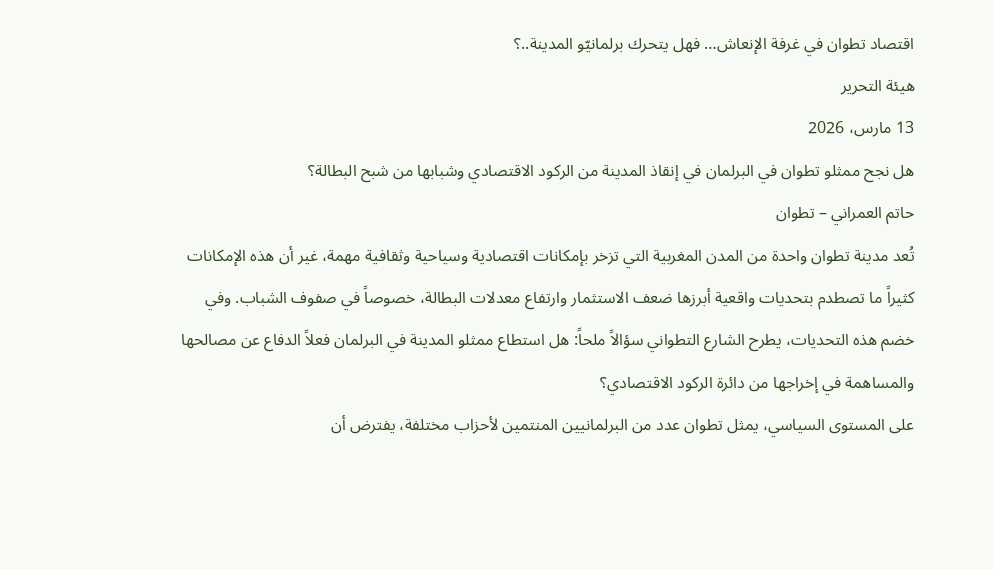اقتصاد تطوان في غرفة الإنعاش… فهل يتحرك برلمانيّو المدينة..؟
هيئة التحرير
13 مارس، 2026
هل نجح ممثلو تطوان في البرلمان في إنقاذ المدينة من الركود الاقتصادي وشبابها من شبح البطالة؟
حاتم العمراني – تطوان
تُعد مدينة تطوان واحدة من المدن المغربية التي تزخر بإمكانات اقتصادية وسياحية وثقافية مهمة، غير أن هذه الإمكانات كثيراً ما تصطدم بتحديات واقعية أبرزها ضعف الاستثمار وارتفاع معدلات البطالة، خصوصاً في صفوف الشباب. وفي خضم هذه التحديات، يطرح الشارع التطواني سؤالاً ملحاً: هل استطاع ممثلو المدينة في البرلمان فعلاً الدفاع عن مصالحها والمساهمة في إخراجها من دائرة الركود الاقتصادي؟
على المستوى السياسي، يمثل تطوان عدد من البرلمانيين المنتمين لأحزاب مختلفة، يفترض أن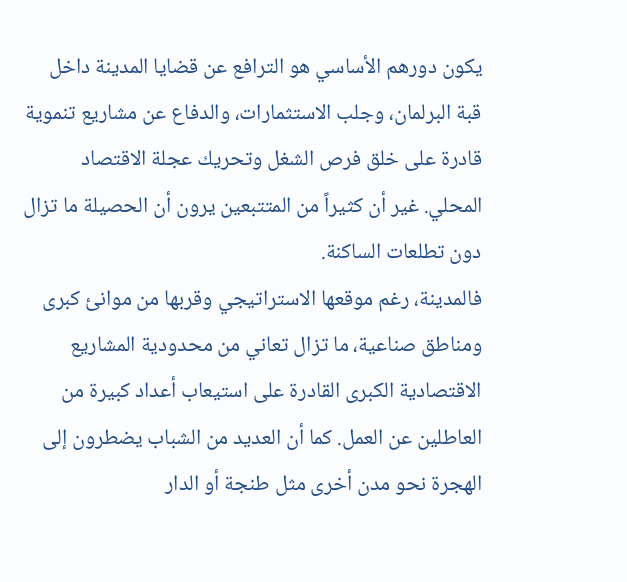يكون دورهم الأساسي هو الترافع عن قضايا المدينة داخل قبة البرلمان، وجلب الاستثمارات، والدفاع عن مشاريع تنموية قادرة على خلق فرص الشغل وتحريك عجلة الاقتصاد المحلي. غير أن كثيراً من المتتبعين يرون أن الحصيلة ما تزال دون تطلعات الساكنة.
فالمدينة، رغم موقعها الاستراتيجي وقربها من موانئ كبرى ومناطق صناعية، ما تزال تعاني من محدودية المشاريع الاقتصادية الكبرى القادرة على استيعاب أعداد كبيرة من العاطلين عن العمل. كما أن العديد من الشباب يضطرون إلى الهجرة نحو مدن أخرى مثل طنجة أو الدار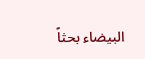البيضاء بحثاً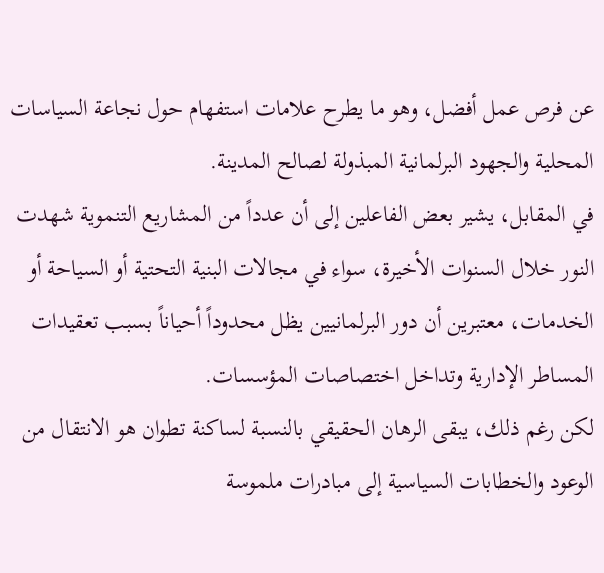عن فرص عمل أفضل، وهو ما يطرح علامات استفهام حول نجاعة السياسات المحلية والجهود البرلمانية المبذولة لصالح المدينة.
في المقابل، يشير بعض الفاعلين إلى أن عدداً من المشاريع التنموية شهدت النور خلال السنوات الأخيرة، سواء في مجالات البنية التحتية أو السياحة أو الخدمات، معتبرين أن دور البرلمانيين يظل محدوداً أحياناً بسبب تعقيدات المساطر الإدارية وتداخل اختصاصات المؤسسات.
لكن رغم ذلك، يبقى الرهان الحقيقي بالنسبة لساكنة تطوان هو الانتقال من الوعود والخطابات السياسية إلى مبادرات ملموسة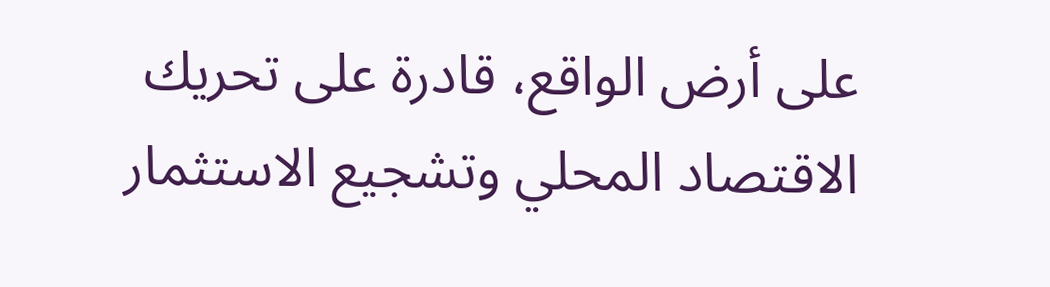على أرض الواقع، قادرة على تحريك الاقتصاد المحلي وتشجيع الاستثمار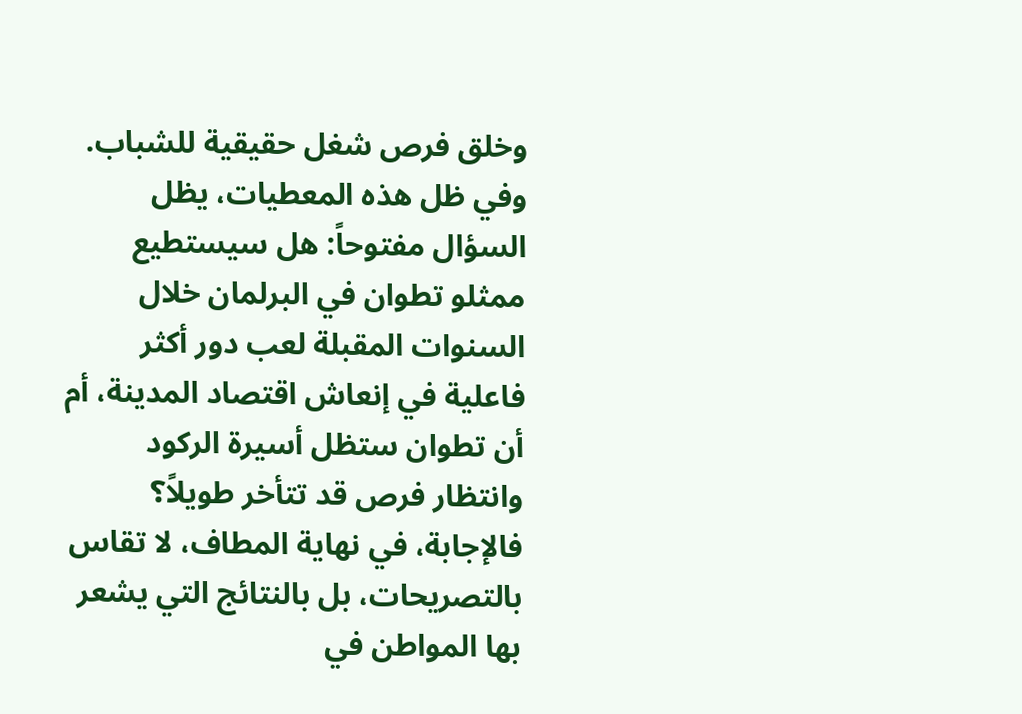وخلق فرص شغل حقيقية للشباب.
وفي ظل هذه المعطيات، يظل السؤال مفتوحاً: هل سيستطيع ممثلو تطوان في البرلمان خلال السنوات المقبلة لعب دور أكثر فاعلية في إنعاش اقتصاد المدينة، أم أن تطوان ستظل أسيرة الركود وانتظار فرص قد تتأخر طويلاً؟
فالإجابة، في نهاية المطاف، لا تقاس بالتصريحات، بل بالنتائج التي يشعر بها المواطن في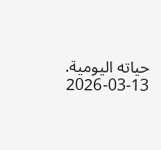حياته اليومية.
2026-03-13